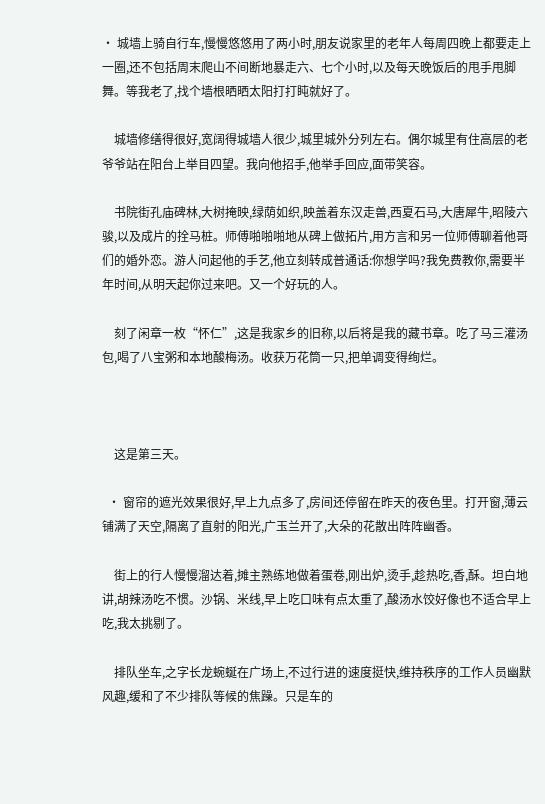• 城墙上骑自行车,慢慢悠悠用了两小时,朋友说家里的老年人每周四晚上都要走上一圈,还不包括周末爬山不间断地暴走六、七个小时,以及每天晚饭后的甩手甩脚舞。等我老了,找个墙根晒晒太阳打打盹就好了。

    城墙修缮得很好,宽阔得城墙人很少,城里城外分列左右。偶尔城里有住高层的老爷爷站在阳台上举目四望。我向他招手,他举手回应,面带笑容。

    书院街孔庙碑林,大树掩映,绿荫如织,映盖着东汉走兽,西夏石马,大唐犀牛,昭陵六骏,以及成片的拴马桩。师傅啪啪啪地从碑上做拓片,用方言和另一位师傅聊着他哥们的婚外恋。游人问起他的手艺,他立刻转成普通话:你想学吗?我免费教你,需要半年时间,从明天起你过来吧。又一个好玩的人。

    刻了闲章一枚“怀仁”,这是我家乡的旧称,以后将是我的藏书章。吃了马三灌汤包,喝了八宝粥和本地酸梅汤。收获万花筒一只,把单调变得绚烂。



    这是第三天。

  • 窗帘的遮光效果很好,早上九点多了,房间还停留在昨天的夜色里。打开窗,薄云铺满了天空,隔离了直射的阳光,广玉兰开了,大朵的花散出阵阵幽香。

    街上的行人慢慢溜达着,摊主熟练地做着蛋卷,刚出炉,烫手,趁热吃,香,酥。坦白地讲,胡辣汤吃不惯。沙锅、米线,早上吃口味有点太重了,酸汤水饺好像也不适合早上吃,我太挑剔了。

    排队坐车,之字长龙蜿蜒在广场上,不过行进的速度挺快,维持秩序的工作人员幽默风趣,缓和了不少排队等候的焦躁。只是车的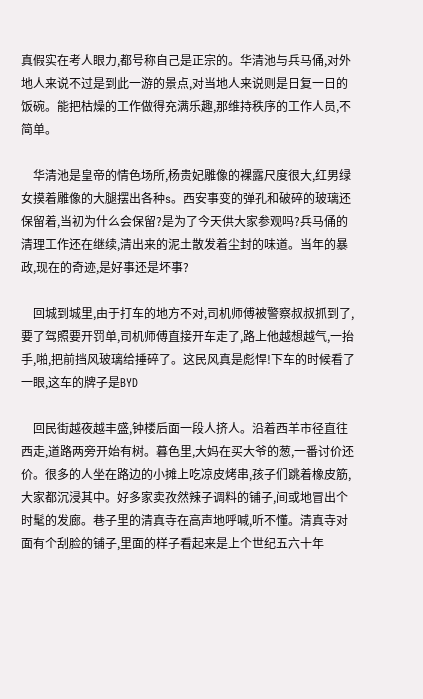真假实在考人眼力,都号称自己是正宗的。华清池与兵马俑,对外地人来说不过是到此一游的景点,对当地人来说则是日复一日的饭碗。能把枯燥的工作做得充满乐趣,那维持秩序的工作人员,不简单。

    华清池是皇帝的情色场所,杨贵妃雕像的裸露尺度很大,红男绿女摸着雕像的大腿摆出各种s。西安事变的弹孔和破碎的玻璃还保留着,当初为什么会保留?是为了今天供大家参观吗?兵马俑的清理工作还在继续,清出来的泥土散发着尘封的味道。当年的暴政,现在的奇迹,是好事还是坏事?

    回城到城里,由于打车的地方不对,司机师傅被警察叔叔抓到了,要了驾照要开罚单,司机师傅直接开车走了,路上他越想越气,一抬手,啪,把前挡风玻璃给捶碎了。这民风真是彪悍!下车的时候看了一眼,这车的牌子是BYD

    回民街越夜越丰盛,钟楼后面一段人挤人。沿着西羊市径直往西走,道路两旁开始有树。暮色里,大妈在买大爷的葱,一番讨价还价。很多的人坐在路边的小摊上吃凉皮烤串,孩子们跳着橡皮筋,大家都沉浸其中。好多家卖孜然辣子调料的铺子,间或地冒出个时髦的发廊。巷子里的清真寺在高声地呼喊,听不懂。清真寺对面有个刮脸的铺子,里面的样子看起来是上个世纪五六十年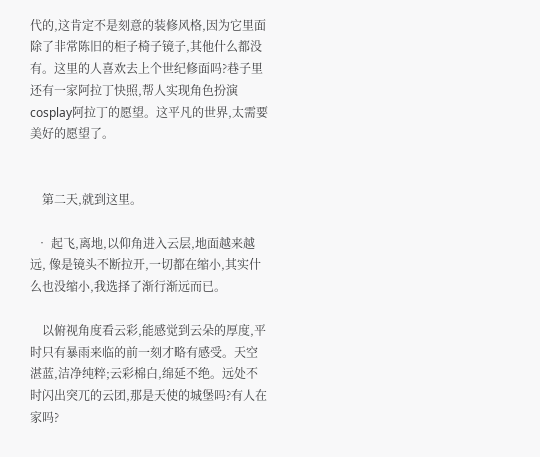代的,这肯定不是刻意的装修风格,因为它里面除了非常陈旧的柜子椅子镜子,其他什么都没有。这里的人喜欢去上个世纪修面吗?巷子里还有一家阿拉丁快照,帮人实现角色扮演cosplay阿拉丁的愿望。这平凡的世界,太需要美好的愿望了。


    第二天,就到这里。

  • 起飞,离地,以仰角进入云层,地面越来越远, 像是镜头不断拉开,一切都在缩小,其实什么也没缩小,我选择了渐行渐远而已。

    以俯视角度看云彩,能感觉到云朵的厚度,平时只有暴雨来临的前一刻才略有感受。天空湛蓝,洁净纯粹;云彩棉白,绵延不绝。远处不时闪出突兀的云团,那是天使的城堡吗?有人在家吗?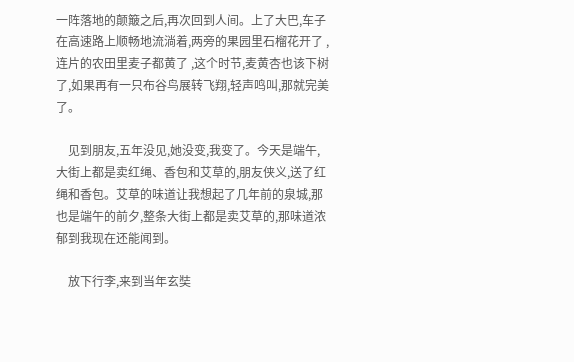一阵落地的颠簸之后,再次回到人间。上了大巴,车子在高速路上顺畅地流淌着,两旁的果园里石榴花开了 ,连片的农田里麦子都黄了 ,这个时节,麦黄杏也该下树了,如果再有一只布谷鸟展转飞翔,轻声鸣叫,那就完美了。

    见到朋友,五年没见,她没变,我变了。今天是端午,大街上都是卖红绳、香包和艾草的,朋友侠义,送了红绳和香包。艾草的味道让我想起了几年前的泉城,那也是端午的前夕,整条大街上都是卖艾草的,那味道浓郁到我现在还能闻到。

    放下行李,来到当年玄奘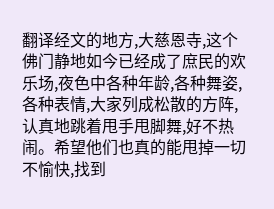翻译经文的地方,大慈恩寺,这个佛门静地如今已经成了庶民的欢乐场,夜色中各种年龄,各种舞姿,各种表情,大家列成松散的方阵,认真地跳着甩手甩脚舞,好不热闹。希望他们也真的能甩掉一切不愉快,找到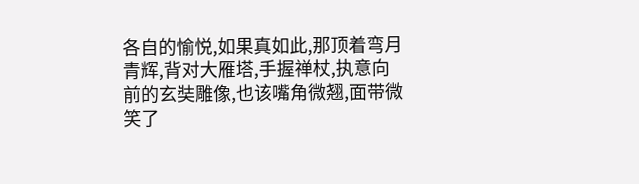各自的愉悦,如果真如此,那顶着弯月青辉,背对大雁塔,手握禅杖,执意向前的玄奘雕像,也该嘴角微翘,面带微笑了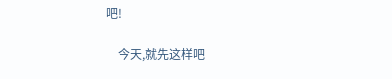吧!

    今天,就先这样吧